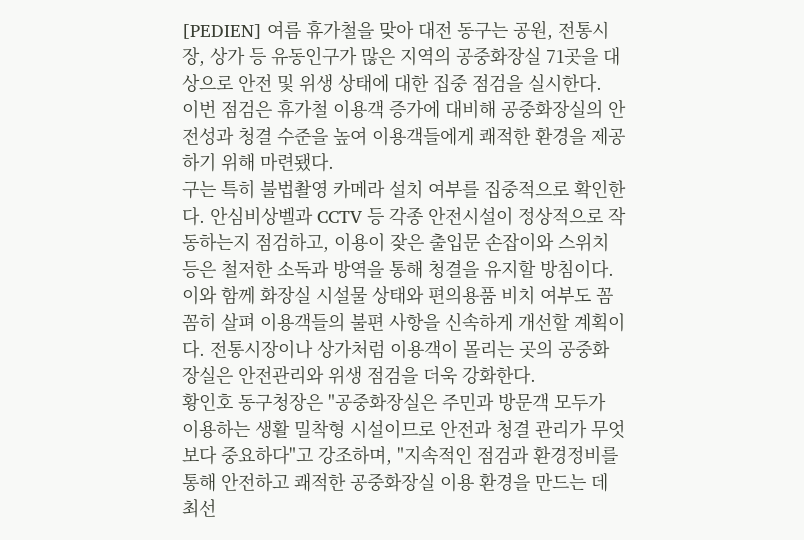[PEDIEN] 여름 휴가철을 맞아 대전 동구는 공원, 전통시장, 상가 등 유동인구가 많은 지역의 공중화장실 71곳을 대상으로 안전 및 위생 상태에 대한 집중 점검을 실시한다.
이번 점검은 휴가철 이용객 증가에 대비해 공중화장실의 안전성과 청결 수준을 높여 이용객들에게 쾌적한 환경을 제공하기 위해 마련됐다.
구는 특히 불법촬영 카메라 설치 여부를 집중적으로 확인한다. 안심비상벨과 CCTV 등 각종 안전시설이 정상적으로 작동하는지 점검하고, 이용이 잦은 출입문 손잡이와 스위치 등은 철저한 소독과 방역을 통해 청결을 유지할 방침이다.
이와 함께 화장실 시설물 상태와 편의용품 비치 여부도 꼼꼼히 살펴 이용객들의 불편 사항을 신속하게 개선할 계획이다. 전통시장이나 상가처럼 이용객이 몰리는 곳의 공중화장실은 안전관리와 위생 점검을 더욱 강화한다.
황인호 동구청장은 "공중화장실은 주민과 방문객 모두가 이용하는 생활 밀착형 시설이므로 안전과 청결 관리가 무엇보다 중요하다"고 강조하며, "지속적인 점검과 환경정비를 통해 안전하고 쾌적한 공중화장실 이용 환경을 만드는 데 최선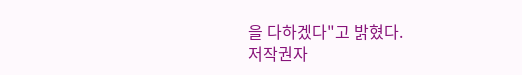을 다하겠다"고 밝혔다.
저작권자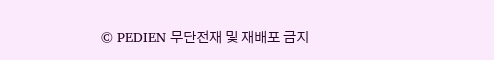© PEDIEN 무단전재 및 재배포 금지